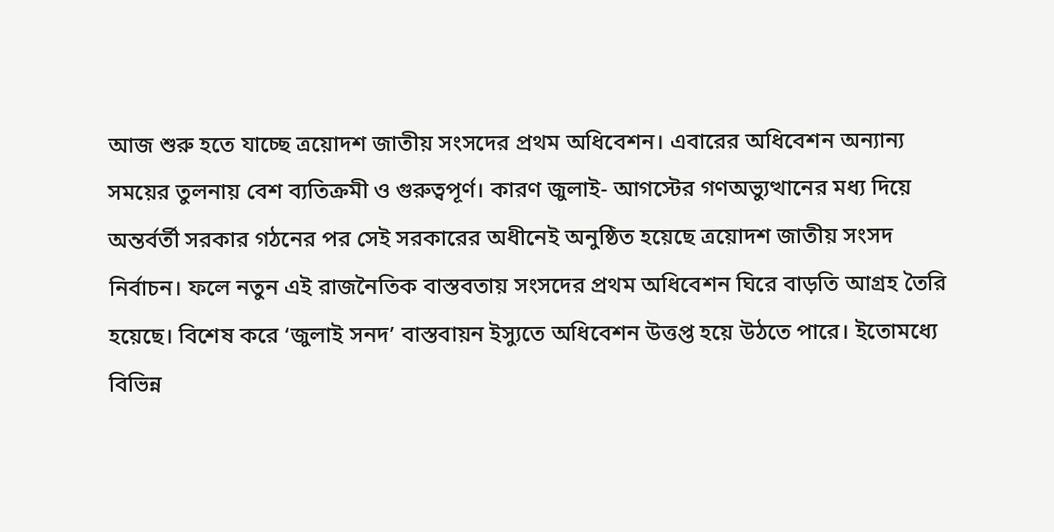আজ শুরু হতে যাচ্ছে ত্রয়োদশ জাতীয় সংসদের প্রথম অধিবেশন। এবারের অধিবেশন অন্যান্য সময়ের তুলনায় বেশ ব্যতিক্রমী ও গুরুত্বপূর্ণ। কারণ জুলাই- আগস্টের গণঅভ্যুত্থানের মধ্য দিয়ে অন্তর্বর্তী সরকার গঠনের পর সেই সরকারের অধীনেই অনুষ্ঠিত হয়েছে ত্রয়োদশ জাতীয় সংসদ নির্বাচন। ফলে নতুন এই রাজনৈতিক বাস্তবতায় সংসদের প্রথম অধিবেশন ঘিরে বাড়তি আগ্রহ তৈরি হয়েছে। বিশেষ করে ‘জুলাই সনদ’ বাস্তবায়ন ইস্যুতে অধিবেশন উত্তপ্ত হয়ে উঠতে পারে। ইতোমধ্যে বিভিন্ন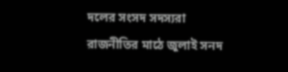দলের সংসদ সদস্যরা রাজনীতির মাঠে জুলাই সনদ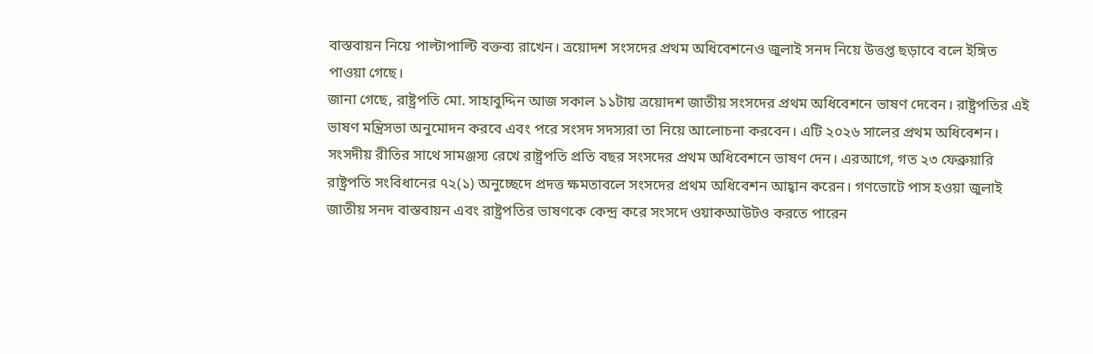বাস্তবায়ন নিয়ে পাল্টাপাল্টি বক্তব্য রাখেন। ত্রয়োদশ সংসদের প্রথম অধিবেশনেও জুলাই সনদ নিয়ে উত্তপ্ত ছড়াবে বলে ইঙ্গিত পাওয়া গেছে।
জানা গেছে, রাষ্ট্রপতি মো. সাহাবুদ্দিন আজ সকাল ১১টায় ত্রয়োদশ জাতীয় সংসদের প্রথম অধিবেশনে ভাষণ দেবেন। রাষ্ট্রপতির এই ভাষণ মন্ত্রিসভা অনুমোদন করবে এবং পরে সংসদ সদস্যরা তা নিয়ে আলোচনা করবেন। এটি ২০২৬ সালের প্রথম অধিবেশন। সংসদীয় রীতির সাথে সামঞ্জস্য রেখে রাষ্ট্রপতি প্রতি বছর সংসদের প্রথম অধিবেশনে ভাষণ দেন। এরআগে, গত ২৩ ফেব্রুয়ারি রাষ্ট্রপতি সংবিধানের ৭২(১) অনুচ্ছেদে প্রদত্ত ক্ষমতাবলে সংসদের প্রথম অধিবেশন আহ্বান করেন। গণভোটে পাস হওয়া জুলাই জাতীয় সনদ বাস্তবায়ন এবং রাষ্ট্রপতির ভাষণকে কেন্দ্র করে সংসদে ওয়াকআউটও করতে পারেন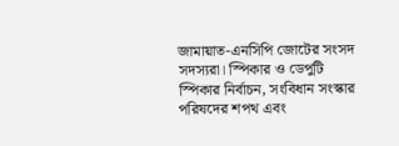জামায়াত-এনসিপি জোটের সংসদ সদস্যরা। স্পিকার ও ডেপুটি স্পিকার নির্বাচন, সংবিধান সংস্কার পরিষদের শপথ এবং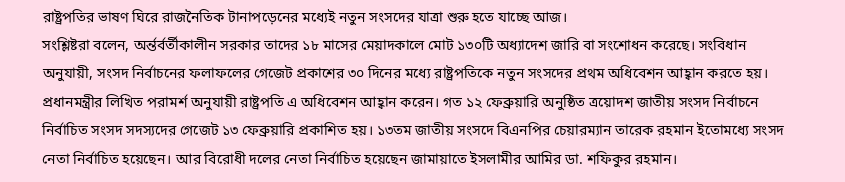রাষ্ট্রপতির ভাষণ ঘিরে রাজনৈতিক টানাপড়েনের মধ্যেই নতুন সংসদের যাত্রা শুরু হতে যাচ্ছে আজ।
সংশ্লিষ্টরা বলেন, অর্ন্তর্বর্তীকালীন সরকার তাদের ১৮ মাসের মেয়াদকালে মোট ১৩০টি অধ্যাদেশ জারি বা সংশোধন করেছে। সংবিধান অনুযায়ী, সংসদ নির্বাচনের ফলাফলের গেজেট প্রকাশের ৩০ দিনের মধ্যে রাষ্ট্রপতিকে নতুন সংসদের প্রথম অধিবেশন আহ্বান করতে হয়। প্রধানমন্ত্রীর লিখিত পরামর্শ অনুযায়ী রাষ্ট্রপতি এ অধিবেশন আহ্বান করেন। গত ১২ ফেব্রুয়ারি অনুষ্ঠিত ত্রয়োদশ জাতীয় সংসদ নির্বাচনে নির্বাচিত সংসদ সদস্যদের গেজেট ১৩ ফেব্রুয়ারি প্রকাশিত হয়। ১৩তম জাতীয় সংসদে বিএনপির চেয়ারম্যান তারেক রহমান ইতোমধ্যে সংসদ নেতা নির্বাচিত হয়েছেন। আর বিরোধী দলের নেতা নির্বাচিত হয়েছেন জামায়াতে ইসলামীর আমির ডা. শফিকুর রহমান।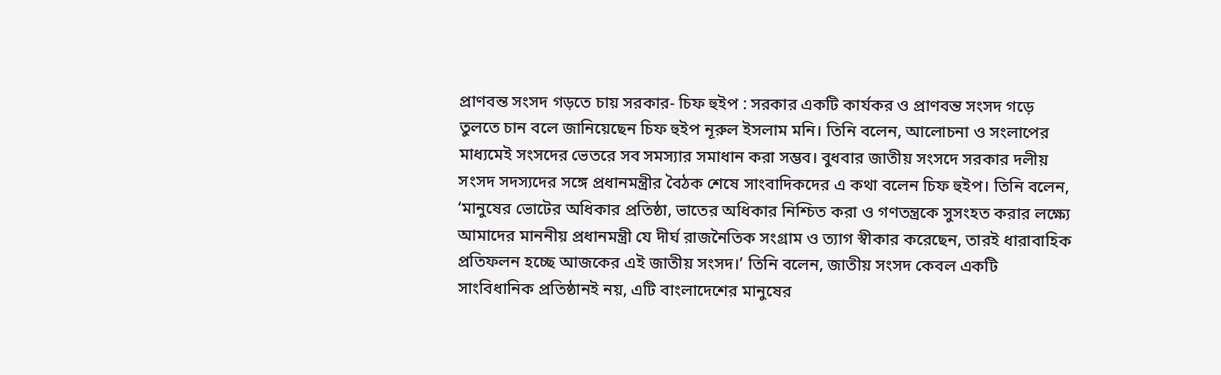প্রাণবন্ত সংসদ গড়তে চায় সরকার- চিফ হুইপ : সরকার একটি কার্যকর ও প্রাণবন্ত সংসদ গড়ে তুলতে চান বলে জানিয়েছেন চিফ হুইপ নূরুল ইসলাম মনি। তিনি বলেন, আলোচনা ও সংলাপের মাধ্যমেই সংসদের ভেতরে সব সমস্যার সমাধান করা সম্ভব। বুধবার জাতীয় সংসদে সরকার দলীয় সংসদ সদস্যদের সঙ্গে প্রধানমন্ত্রীর বৈঠক শেষে সাংবাদিকদের এ কথা বলেন চিফ হুইপ। তিনি বলেন, ‘মানুষের ভোটের অধিকার প্রতিষ্ঠা, ভাতের অধিকার নিশ্চিত করা ও গণতন্ত্রকে সুসংহত করার লক্ষ্যে আমাদের মাননীয় প্রধানমন্ত্রী যে দীর্ঘ রাজনৈতিক সংগ্রাম ও ত্যাগ স্বীকার করেছেন, তারই ধারাবাহিক প্রতিফলন হচ্ছে আজকের এই জাতীয় সংসদ।’ তিনি বলেন, জাতীয় সংসদ কেবল একটি সাংবিধানিক প্রতিষ্ঠানই নয়, এটি বাংলাদেশের মানুষের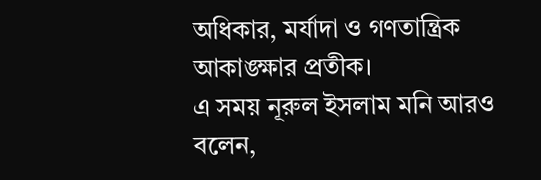অধিকার, মর্যাদা ও গণতান্ত্রিক আকাঙ্ক্ষার প্রতীক।
এ সময় নূরুল ইসলাম মনি আরও বলেন,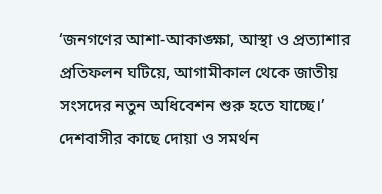‘জনগণের আশা-আকাঙ্ক্ষা, আস্থা ও প্রত্যাশার প্রতিফলন ঘটিয়ে, আগামীকাল থেকে জাতীয় সংসদের নতুন অধিবেশন শুরু হতে যাচ্ছে।’ দেশবাসীর কাছে দোয়া ও সমর্থন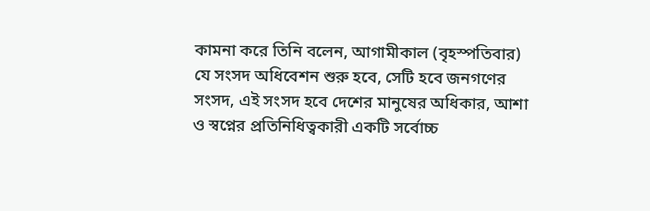কামনা করে তিনি বলেন, আগামীকাল (বৃহস্পতিবার) যে সংসদ অধিবেশন শুরু হবে, সেটি হবে জনগণের সংসদ, এই সংসদ হবে দেশের মানুষের অধিকার, আশা ও স্বপ্নের প্রতিনিধিত্বকারী একটি সর্বোচ্চ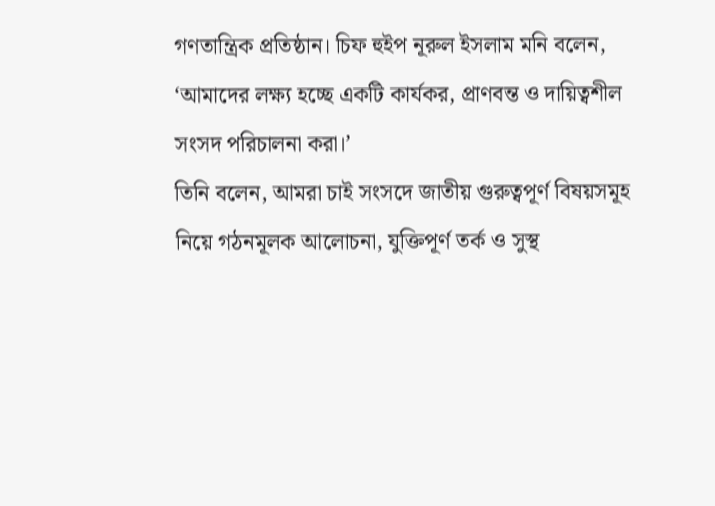গণতান্ত্রিক প্রতিষ্ঠান। চিফ হুইপ নূরুল ইসলাম মনি বলেন, ‘আমাদের লক্ষ্য হচ্ছে একটি কার্যকর, প্রাণবন্ত ও দায়িত্বশীল সংসদ পরিচালনা করা।’
তিনি বলেন, আমরা চাই সংসদে জাতীয় গুরুত্বপূর্ণ বিষয়সমূহ নিয়ে গঠনমূলক আলোচনা, যুক্তিপূর্ণ তর্ক ও সুস্থ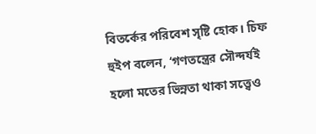বিতর্কের পরিবেশ সৃষ্টি হোক। চিফ হুইপ বলেন, ‘গণতন্ত্রের সৌন্দর্যই হলো মতের ভিন্নতা থাকা সত্ত্বেও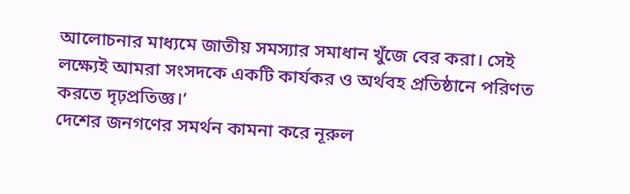আলোচনার মাধ্যমে জাতীয় সমস্যার সমাধান খুঁজে বের করা। সেই লক্ষ্যেই আমরা সংসদকে একটি কার্যকর ও অর্থবহ প্রতিষ্ঠানে পরিণত করতে দৃঢ়প্রতিজ্ঞ।’
দেশের জনগণের সমর্থন কামনা করে নূরুল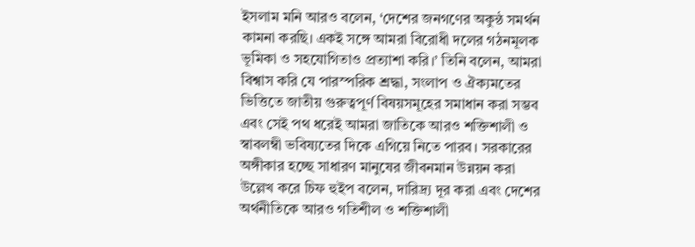ইসলাম মনি আরও বলেন, ‘দেশের জনগণের অকুন্ঠ সমর্থন কামনা করছি। একই সঙ্গে আমরা বিরোধী দলের গঠনমূলক ভূমিকা ও সহযোগিতাও প্রত্যাশা করি।’ তিনি বলেন, আমরা বিশ্বাস করি যে পারস্পরিক শ্রদ্ধা, সংলাপ ও ঐক্যমতের ভিত্তিতে জাতীয় গুরুত্বপূর্ণ বিষয়সমূহের সমাধান করা সম্ভব এবং সেই পথ ধরেই আমরা জাতিকে আরও শক্তিশালী ও স্বাবলম্বী ভবিষ্যতের দিকে এগিয়ে নিতে পারব। সরকারের অঙ্গীকার হচ্ছে সাধারণ মানুষের জীবনমান উন্নয়ন করা উল্লেখ করে চিফ হুইপ বলেন, দারিদ্র্য দূর করা এবং দেশের অর্থনীতিকে আরও গতিশীল ও শক্তিশালী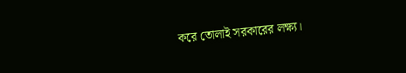করে তোলাই সরকারের লক্ষ্য।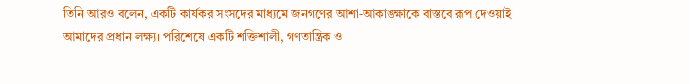তিনি আরও বলেন, একটি কার্যকর সংসদের মাধ্যমে জনগণের আশা-আকাঙ্ক্ষাকে বাস্তবে রূপ দেওয়াই আমাদের প্রধান লক্ষ্য। পরিশেষে একটি শক্তিশালী, গণতান্ত্রিক ও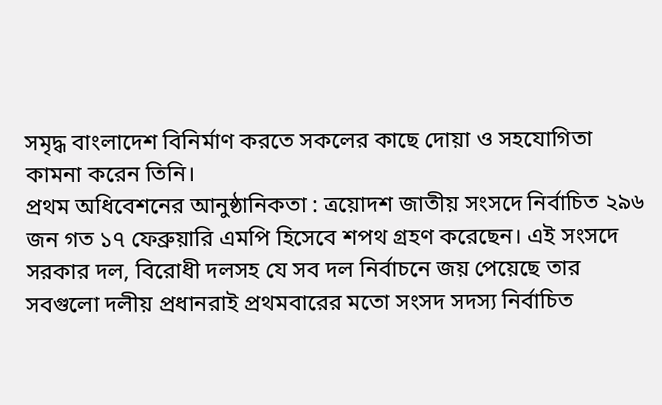সমৃদ্ধ বাংলাদেশ বিনির্মাণ করতে সকলের কাছে দোয়া ও সহযোগিতা কামনা করেন তিনি।
প্রথম অধিবেশনের আনুষ্ঠানিকতা : ত্রয়োদশ জাতীয় সংসদে নির্বাচিত ২৯৬ জন গত ১৭ ফেব্রুয়ারি এমপি হিসেবে শপথ গ্রহণ করেছেন। এই সংসদে সরকার দল, বিরোধী দলসহ যে সব দল নির্বাচনে জয় পেয়েছে তার সবগুলো দলীয় প্রধানরাই প্রথমবারের মতো সংসদ সদস্য নির্বাচিত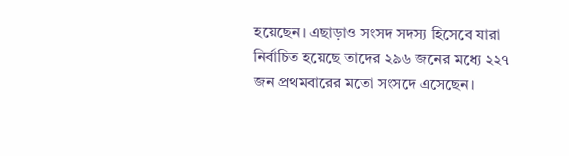হয়েছেন। এছাড়াও সংসদ সদস্য হিসেবে যারা নির্বাচিত হয়েছে তাদের ২৯৬ জনের মধ্যে ২২৭ জন প্রথমবারের মতো সংসদে এসেছেন।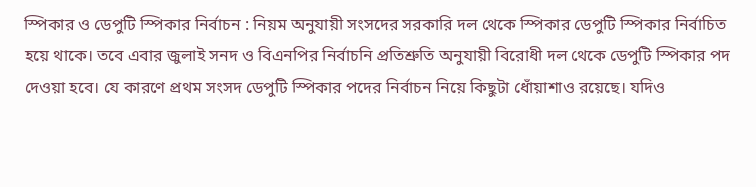স্পিকার ও ডেপুটি স্পিকার নির্বাচন : নিয়ম অনুযায়ী সংসদের সরকারি দল থেকে স্পিকার ডেপুটি স্পিকার নির্বাচিত হয়ে থাকে। তবে এবার জুলাই সনদ ও বিএনপির নির্বাচনি প্রতিশ্রুতি অনুযায়ী বিরোধী দল থেকে ডেপুটি স্পিকার পদ দেওয়া হবে। যে কারণে প্রথম সংসদ ডেপুটি স্পিকার পদের নির্বাচন নিয়ে কিছুটা ধোঁয়াশাও রয়েছে। যদিও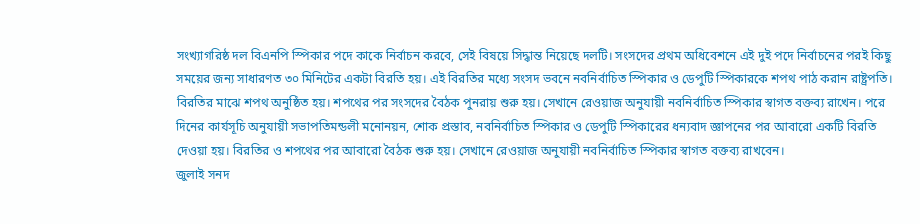সংখ্যাগরিষ্ঠ দল বিএনপি স্পিকার পদে কাকে নির্বাচন করবে, সেই বিষয়ে সিদ্ধান্ত নিয়েছে দলটি। সংসদের প্রথম অধিবেশনে এই দুই পদে নির্বাচনের পরই কিছু সময়ের জন্য সাধারণত ৩০ মিনিটের একটা বিরতি হয়। এই বিরতির মধ্যে সংসদ ভবনে নবনির্বাচিত স্পিকার ও ডেপুটি স্পিকারকে শপথ পাঠ করান রাষ্ট্রপতি। বিরতির মাঝে শপথ অনুষ্ঠিত হয়। শপথের পর সংসদের বৈঠক পুনরায় শুরু হয়। সেখানে রেওয়াজ অনুযায়ী নবনির্বাচিত স্পিকার স্বাগত বক্তব্য রাখেন। পরে দিনের কার্যসূচি অনুযায়ী সভাপতিমন্ডলী মনোনয়ন, শোক প্রস্তাব, নবনির্বাচিত স্পিকার ও ডেপুটি স্পিকারের ধন্যবাদ জ্ঞাপনের পর আবারো একটি বিরতি দেওয়া হয়। বিরতির ও শপথের পর আবারো বৈঠক শুরু হয়। সেখানে রেওয়াজ অনুযায়ী নবনির্বাচিত স্পিকার স্বাগত বক্তব্য রাখবেন।
জুলাই সনদ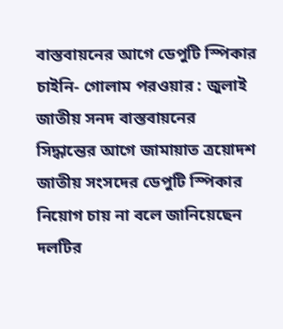বাস্তবায়নের আগে ডেপুটি স্পিকার চাইনি- গোলাম পরওয়ার : জুলাই জাতীয় সনদ বাস্তবায়নের সিদ্ধান্তের আগে জামায়াত ত্রয়োদশ জাতীয় সংসদের ডেপুটি স্পিকার নিয়োগ চায় না বলে জানিয়েছেন দলটির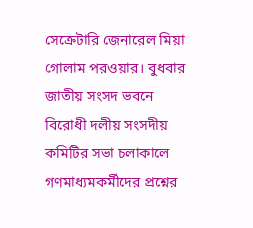সেক্রেটারি জেনারেল মিয়া গোলাম পরওয়ার। বুধবার জাতীয় সংসদ ভবনে বিরোধী দলীয় সংসদীয় কমিটির সভা চলাকালে গণমাধ্যমকর্মীদের প্রশ্নের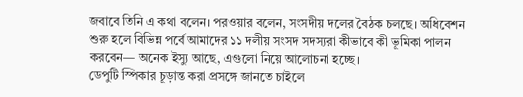জবাবে তিনি এ কথা বলেন। পরওয়ার বলেন, সংসদীয় দলের বৈঠক চলছে। অধিবেশন শুরু হলে বিভিন্ন পর্বে আমাদের ১১ দলীয় সংসদ সদস্যরা কীভাবে কী ভূমিকা পালন করবেন— অনেক ইস্যু আছে, এগুলো নিয়ে আলোচনা হচ্ছে।
ডেপুটি স্পিকার চূড়ান্ত করা প্রসঙ্গে জানতে চাইলে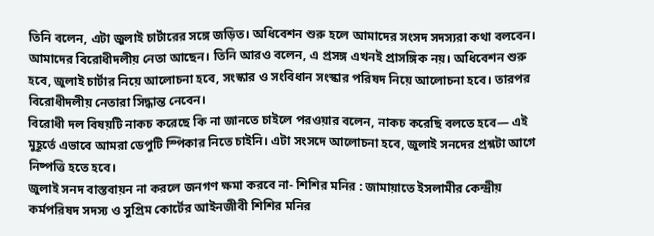তিনি বলেন, এটা জুলাই চার্টারের সঙ্গে জড়িত। অধিবেশন শুরু হলে আমাদের সংসদ সদস্যরা কথা বলবেন। আমাদের বিরোধীদলীয় নেতা আছেন। তিনি আরও বলেন, এ প্রসঙ্গ এখনই প্রাসঙ্গিক নয়। অধিবেশন শুরু হবে, জুলাই চার্টার নিয়ে আলোচনা হবে, সংস্কার ও সংবিধান সংস্কার পরিষদ নিয়ে আলোচনা হবে। তারপর বিরোধীদলীয় নেতারা সিদ্ধান্ত নেবেন।
বিরোধী দল বিষয়টি নাকচ করেছে কি না জানতে চাইলে পরওয়ার বলেন, নাকচ করেছি বলতে হবে— এই মুহূর্তে এভাবে আমরা ডেপুটি স্পিকার নিতে চাইনি। এটা সংসদে আলোচনা হবে, জুলাই সনদের প্রশ্নটা আগে নিষ্পত্তি হতে হবে।
জুলাই সনদ বাস্তবায়ন না করলে জনগণ ক্ষমা করবে না- শিশির মনির : জামায়াতে ইসলামীর কেন্দ্রীয় কর্মপরিষদ সদস্য ও সুপ্রিম কোর্টের আইনজীবী শিশির মনির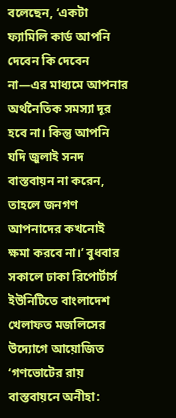বলেছেন, ‘একটা ফ্যামিলি কার্ড আপনি দেবেন কি দেবেন না—এর মাধ্যমে আপনার অর্থনৈতিক সমস্যা দূর হবে না। কিন্তু আপনি যদি জুলাই সনদ বাস্তবায়ন না করেন, তাহলে জনগণ আপনাদের কখনোই ক্ষমা করবে না।’ বুধবার সকালে ঢাকা রিপোর্টার্স ইউনিটিতে বাংলাদেশ খেলাফত মজলিসের উদ্যোগে আয়োজিত ‘গণভোটের রায় বাস্তবায়নে অনীহা: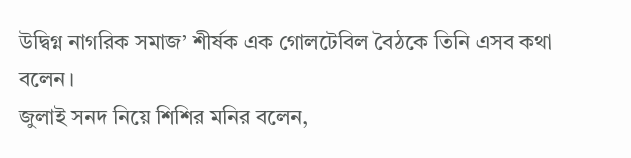উদ্বিগ্ন নাগরিক সমাজ’ শীর্ষক এক গোলটেবিল বৈঠকে তিনি এসব কথা বলেন।
জুলাই সনদ নিয়ে শিশির মনির বলেন,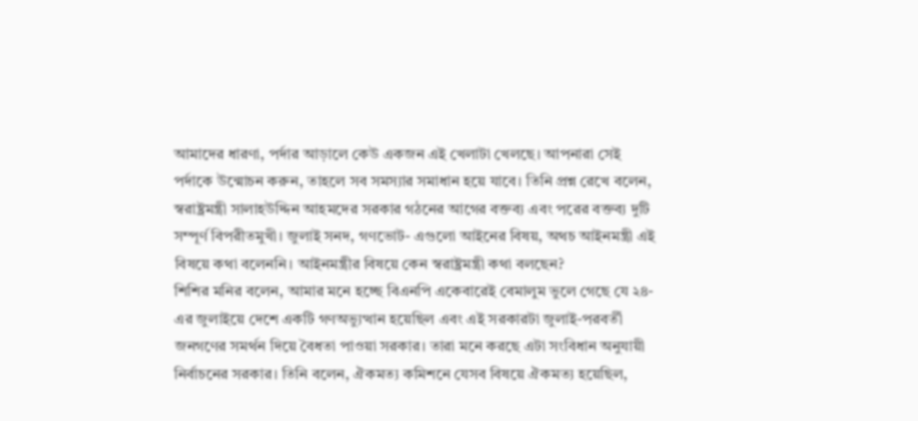আমাদের ধারণা, পর্দার আড়ালে কেউ একজন এই খেলাটা খেলছে। আপনারা সেই পর্দাকে উন্মোচন করুন, তাহলে সব সমস্যার সমাধান হয়ে যাবে। তিনি প্রশ্ন রেখে বলেন, স্বরাষ্ট্রমন্ত্রী সালাহউদ্দিন আহমদের সরকার গঠনের আগের বক্তব্য এবং পরের বক্তব্য দুটি সম্পূর্ণ বিপরীতমুখী। জুলাই সনদ, গণভোট- এগুলো আইনের বিষয়, অথচ আইনমন্ত্রী এই বিষয়ে কথা বলেননি। আইনমন্ত্রীর বিষয়ে কেন স্বরাষ্ট্রমন্ত্রী কথা বলছেন?
শিশির মনির বলেন, আমার মনে হচ্ছে বিএনপি একেবারেই বেমালুম ভুলে গেছে যে ২৪-এর জুলাইয়ে দেশে একটি গণঅভ্যুত্থান হয়েছিল এবং এই সরকারটা জুলাই-পরবর্তী জনগণের সমর্থন দিয়ে বৈধতা পাওয়া সরকার। তারা মনে করছে এটা সংবিধান অনুযায়ী নির্বাচনের সরকার। তিনি বলেন, ঐকমত্য কমিশনে যেসব বিষয়ে ঐকমত্য হয়েছিল,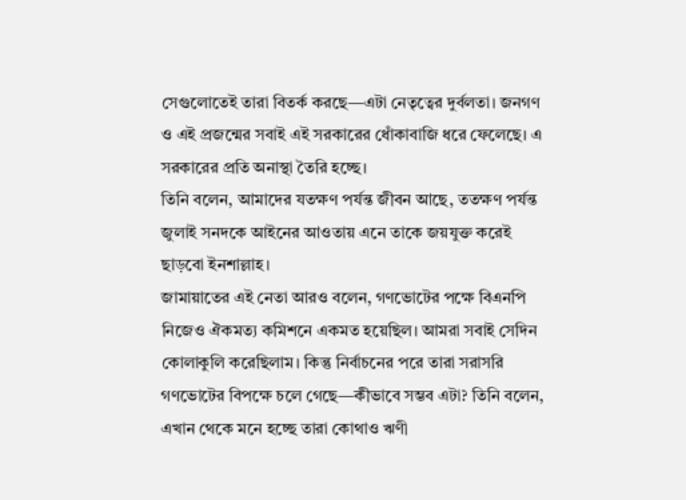সেগুলোতেই তারা বিতর্ক করছে—এটা নেতৃত্বের দুর্বলতা। জনগণ ও এই প্রজন্মের সবাই এই সরকারের ধোঁকাবাজি ধরে ফেলেছে। এ সরকারের প্রতি অনাস্থা তৈরি হচ্ছে।
তিনি বলেন, আমাদের যতক্ষণ পর্যন্ত জীবন আছে, ততক্ষণ পর্যন্ত জুলাই সনদকে আইনের আওতায় এনে তাকে জয়যুক্ত করেই ছাড়বো ইনশাল্লাহ।
জামায়াতের এই নেতা আরও বলেন, গণভোটের পক্ষে বিএনপি নিজেও ঐকমত্য কমিশনে একমত হয়েছিল। আমরা সবাই সেদিন কোলাকুলি করেছিলাম। কিন্তু নির্বাচনের পরে তারা সরাসরি গণভোটের বিপক্ষে চলে গেছে—কীভাবে সম্ভব এটা? তিনি বলেন, এখান থেকে মনে হচ্ছে তারা কোথাও ঋণী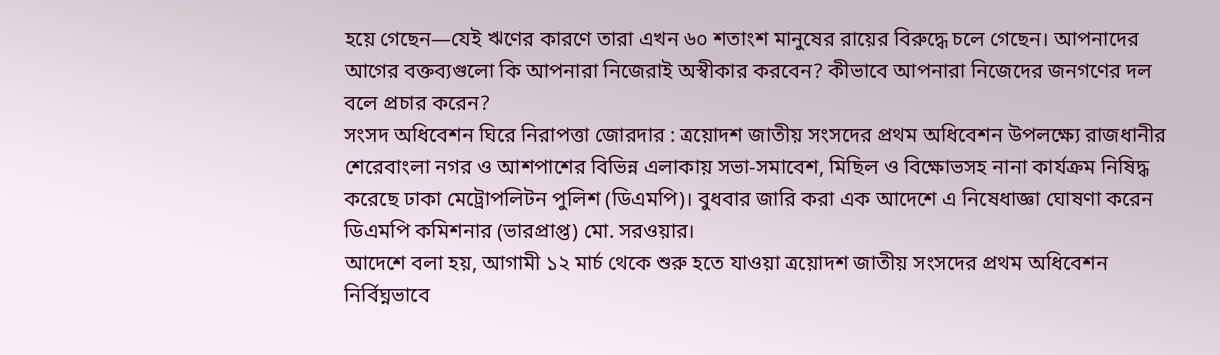হয়ে গেছেন—যেই ঋণের কারণে তারা এখন ৬০ শতাংশ মানুষের রায়ের বিরুদ্ধে চলে গেছেন। আপনাদের আগের বক্তব্যগুলো কি আপনারা নিজেরাই অস্বীকার করবেন? কীভাবে আপনারা নিজেদের জনগণের দল বলে প্রচার করেন?
সংসদ অধিবেশন ঘিরে নিরাপত্তা জোরদার : ত্রয়োদশ জাতীয় সংসদের প্রথম অধিবেশন উপলক্ষ্যে রাজধানীর শেরেবাংলা নগর ও আশপাশের বিভিন্ন এলাকায় সভা-সমাবেশ, মিছিল ও বিক্ষোভসহ নানা কার্যক্রম নিষিদ্ধ করেছে ঢাকা মেট্রোপলিটন পুলিশ (ডিএমপি)। বুধবার জারি করা এক আদেশে এ নিষেধাজ্ঞা ঘোষণা করেন ডিএমপি কমিশনার (ভারপ্রাপ্ত) মো. সরওয়ার।
আদেশে বলা হয়, আগামী ১২ মার্চ থেকে শুরু হতে যাওয়া ত্রয়োদশ জাতীয় সংসদের প্রথম অধিবেশন নির্বিঘ্নভাবে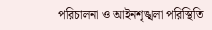পরিচালনা ও আইনশৃঙ্খলা পরিস্থিতি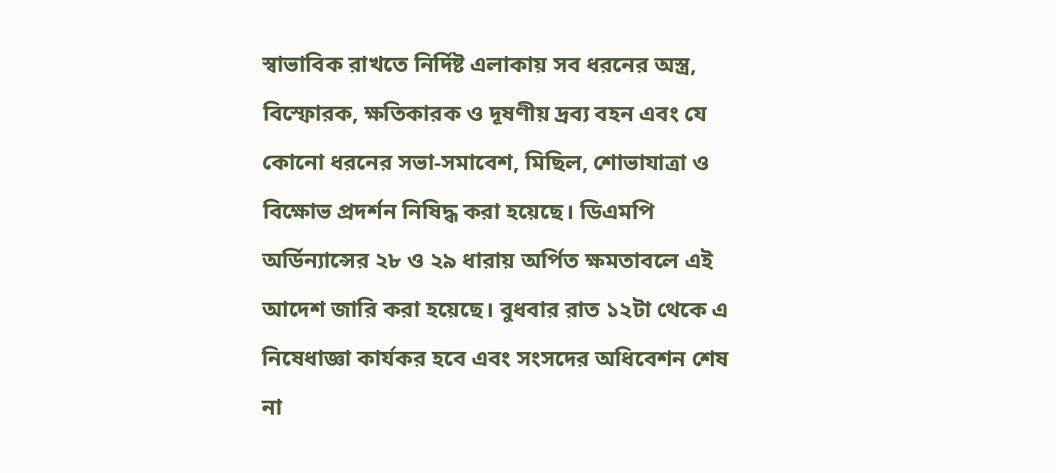স্বাভাবিক রাখতে নির্দিষ্ট এলাকায় সব ধরনের অস্ত্র, বিস্ফোরক, ক্ষতিকারক ও দূষণীয় দ্রব্য বহন এবং যে কোনো ধরনের সভা-সমাবেশ, মিছিল, শোভাযাত্রা ও বিক্ষোভ প্রদর্শন নিষিদ্ধ করা হয়েছে। ডিএমপি অর্ডিন্যান্সের ২৮ ও ২৯ ধারায় অর্পিত ক্ষমতাবলে এই আদেশ জারি করা হয়েছে। বুধবার রাত ১২টা থেকে এ নিষেধাজ্ঞা কার্যকর হবে এবং সংসদের অধিবেশন শেষ না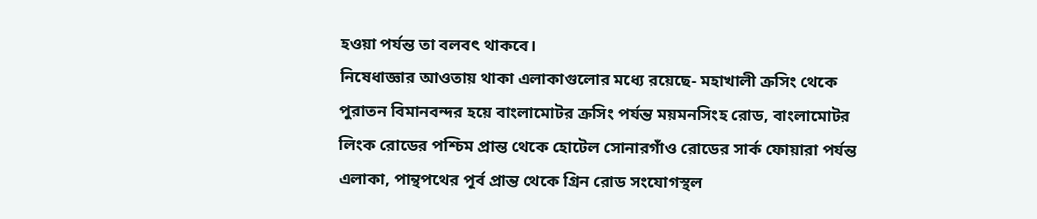হওয়া পর্যন্ত তা বলবৎ থাকবে।
নিষেধাজ্ঞার আওতায় থাকা এলাকাগুলোর মধ্যে রয়েছে- মহাখালী ক্রসিং থেকে পুরাতন বিমানবন্দর হয়ে বাংলামোটর ক্রসিং পর্যন্ত ময়মনসিংহ রোড, বাংলামোটর লিংক রোডের পশ্চিম প্রান্ত থেকে হোটেল সোনারগাঁও রোডের সার্ক ফোয়ারা পর্যন্ত এলাকা, পান্থপথের পূর্ব প্রান্ত থেকে গ্রিন রোড সংযোগস্থল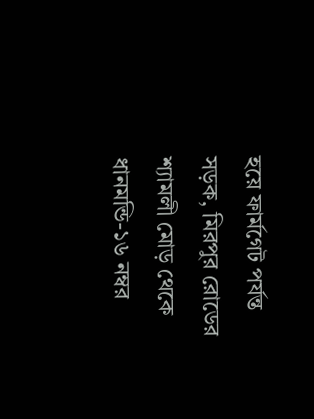হয়ে ফার্মগেট পর্যন্ত সড়ক, মিরপুর রোডের শ্যামলী মোড় থেকে ধানমন্ডি-১৬ নম্বর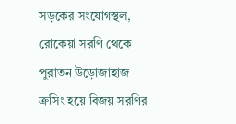সড়কের সংযোগস্থল, রোকেয়া সরণি থেকে পুরাতন উড়োজাহাজ ক্রসিং হয়ে বিজয় সরণির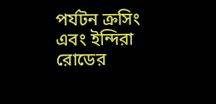পর্যটন ক্রসিং এবং ইন্দিরা রোডের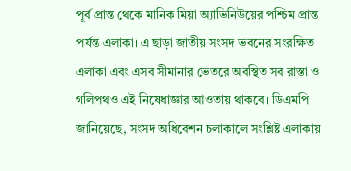পূর্ব প্রান্ত থেকে মানিক মিয়া অ্যাভিনিউয়ের পশ্চিম প্রান্ত পর্যন্ত এলাকা। এ ছাড়া জাতীয় সংসদ ভবনের সংরক্ষিত এলাকা এবং এসব সীমানার ভেতরে অবস্থিত সব রাস্তা ও গলিপথও এই নিষেধাজ্ঞার আওতায় থাকবে। ডিএমপি জানিয়েছে, সংসদ অধিবেশন চলাকালে সংশ্লিষ্ট এলাকায়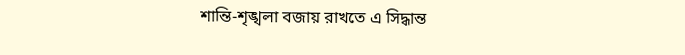শান্তি-শৃঙ্খলা বজায় রাখতে এ সিদ্ধান্ত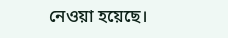নেওয়া হয়েছে।